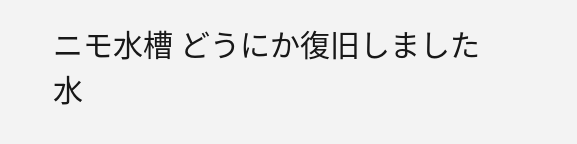ニモ水槽 どうにか復旧しました
水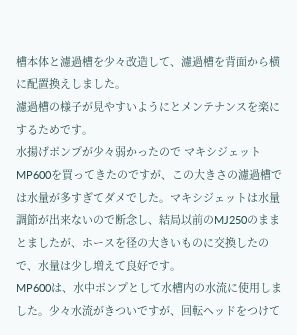槽本体と濾過槽を少々改造して、濾過槽を背面から横に配置換えしました。
濾過槽の様子が見やすいようにとメンテナンスを楽にするためです。
水揚げポンプが少々弱かったので マキシジェット MP600を買ってきたのですが、この大きさの濾過槽では水量が多すぎてダメでした。マキシジェットは水量調節が出来ないので断念し、結局以前のMJ250のままとましたが、ホースを径の大きいものに交換したので、水量は少し増えて良好です。
MP600は、水中ポンプとして水槽内の水流に使用しました。少々水流がきついですが、回転ヘッドをつけて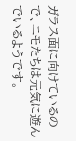ガラス面に向けているので、ニモたちは元気に遊んでいるようです。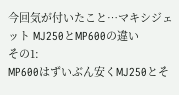今回気が付いたこと…マキシジェット MJ250とMP600の違い
その1:
MP600はずいぶん安くMJ250とそ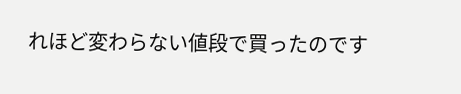れほど変わらない値段で買ったのです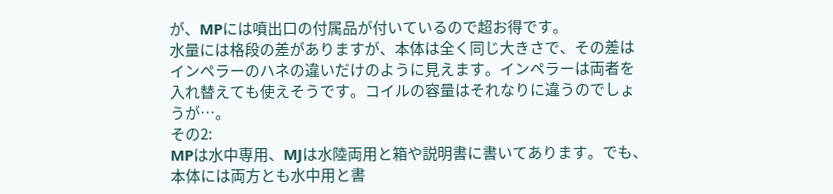が、MPには噴出口の付属品が付いているので超お得です。
水量には格段の差がありますが、本体は全く同じ大きさで、その差はインペラーのハネの違いだけのように見えます。インペラーは両者を入れ替えても使えそうです。コイルの容量はそれなりに違うのでしょうが…。
その2:
MPは水中専用、MJは水陸両用と箱や説明書に書いてあります。でも、本体には両方とも水中用と書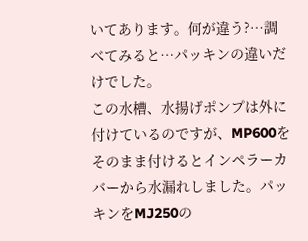いてあります。何が違う?…調べてみると…パッキンの違いだけでした。
この水槽、水揚げポンプは外に付けているのですが、MP600をそのまま付けるとインペラーカバーから水漏れしました。パッキンをMJ250の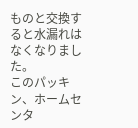ものと交換すると水漏れはなくなりました。
このパッキン、ホームセンタ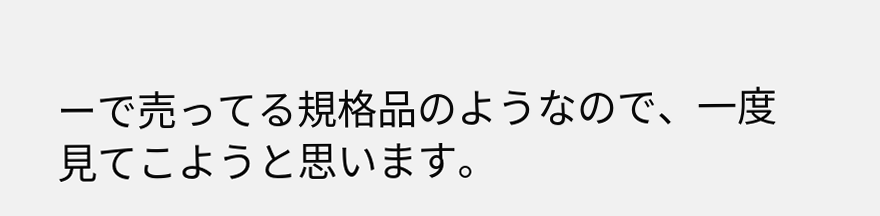ーで売ってる規格品のようなので、一度見てこようと思います。